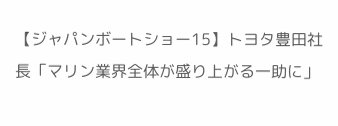【ジャパンボートショー15】トヨタ豊田社長「マリン業界全体が盛り上がる一助に」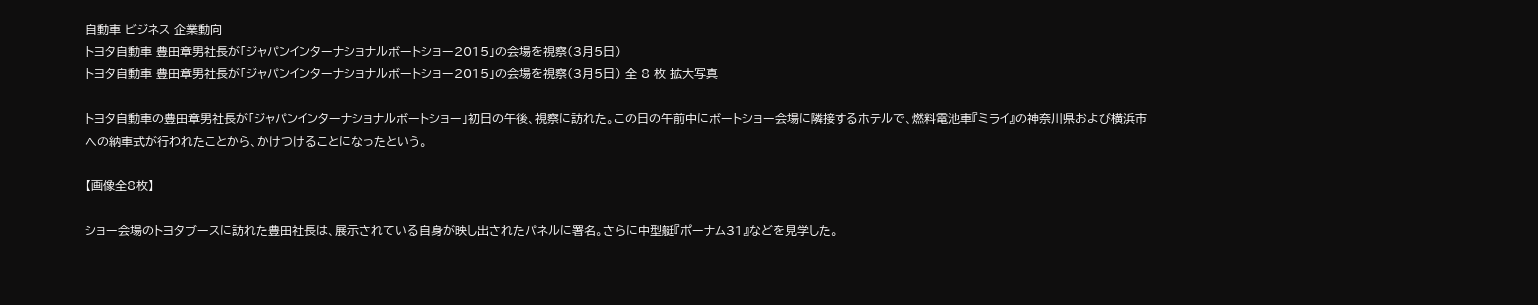自動車 ビジネス 企業動向
トヨタ自動車 豊田章男社長が「ジャパンインターナショナルボートショー2015」の会場を視察(3月5日)
トヨタ自動車 豊田章男社長が「ジャパンインターナショナルボートショー2015」の会場を視察(3月5日) 全 8 枚 拡大写真

トヨタ自動車の豊田章男社長が「ジャパンインターナショナルボートショー」初日の午後、視察に訪れた。この日の午前中にボートショー会場に隣接するホテルで、燃料電池車『ミライ』の神奈川県および横浜市への納車式が行われたことから、かけつけることになったという。

【画像全8枚】

ショー会場のトヨタブースに訪れた豊田社長は、展示されている自身が映し出されたパネルに署名。さらに中型艇『ポーナム31』などを見学した。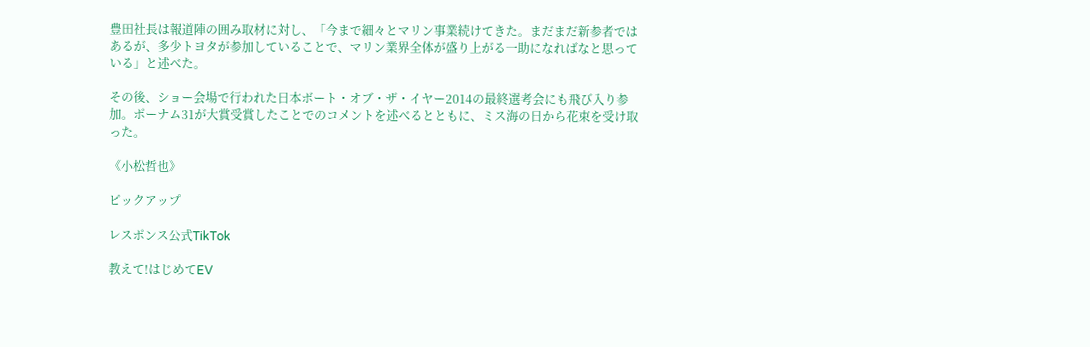豊田社長は報道陣の囲み取材に対し、「今まで細々とマリン事業続けてきた。まだまだ新参者ではあるが、多少トヨタが参加していることで、マリン業界全体が盛り上がる一助になればなと思っている」と述べた。

その後、ショー会場で行われた日本ボート・オブ・ザ・イヤー2014の最終選考会にも飛び入り参加。ポーナム31が大賞受賞したことでのコメントを述べるとともに、ミス海の日から花束を受け取った。

《小松哲也》

ピックアップ

レスポンス公式TikTok

教えて!はじめてEV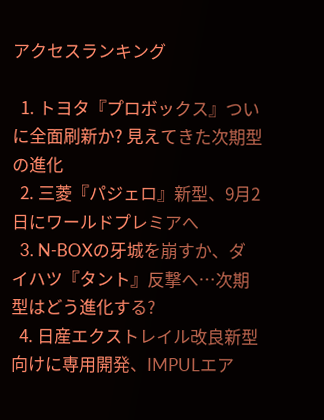アクセスランキング

  1. トヨタ『プロボックス』ついに全面刷新か? 見えてきた次期型の進化
  2. 三菱『パジェロ』新型、9月2日にワールドプレミアへ
  3. N-BOXの牙城を崩すか、ダイハツ『タント』反撃へ…次期型はどう進化する?
  4. 日産エクストレイル改良新型向けに専用開発、IMPULエア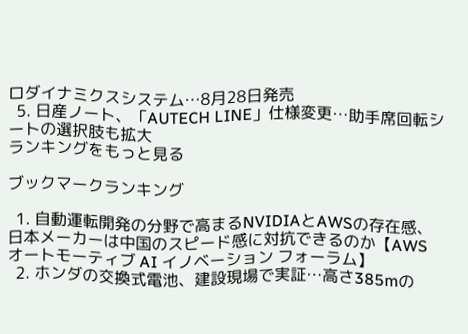ロダイナミクスシステム…8月28日発売
  5. 日産ノート、「AUTECH LINE」仕様変更…助手席回転シートの選択肢も拡大
ランキングをもっと見る

ブックマークランキング

  1. 自動運転開発の分野で高まるNVIDIAとAWSの存在感、日本メーカーは中国のスピード感に対抗できるのか【AWS オートモーティブ AI イノベーション フォーラム】
  2. ホンダの交換式電池、建設現場で実証…高さ385mの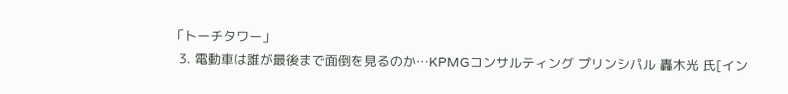「トーチタワー」
  3. 電動車は誰が最後まで面倒を見るのか…KPMGコンサルティング プリンシパル 轟木光 氏[イン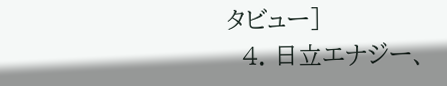タビュー]
  4. 日立エナジー、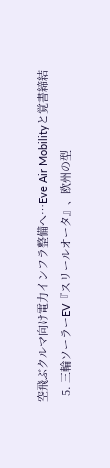空飛ぶクルマ向け電力インフラ整備へ…Eve Air Mobilityと覚書締結
  5. 三輪ソーラーEV『スリールオータ』、欧州の型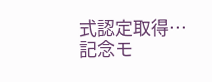式認定取得…記念モ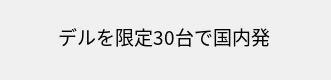デルを限定30台で国内発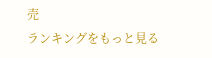売
ランキングをもっと見る